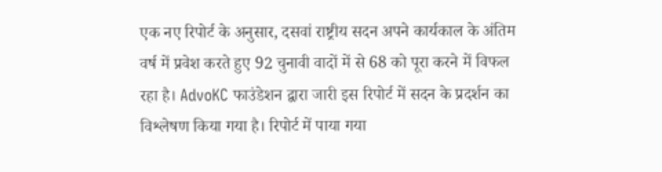एक नए रिपोर्ट के अनुसार, दसवां राष्ट्रीय सदन अपने कार्यकाल के अंतिम वर्ष में प्रवेश करते हुए 92 चुनावी वादों में से 68 को पूरा करने में विफल रहा है। AdvoKC फाउंडेशन द्वारा जारी इस रिपोर्ट में सदन के प्रदर्शन का विश्लेषण किया गया है। रिपोर्ट में पाया गया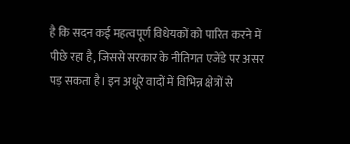है कि सदन कई महत्वपूर्ण विधेयकों को पारित करने में पीछे रहा है, जिससे सरकार के नीतिगत एजेंडे पर असर पड़ सकता है। इन अधूरे वादों में विभिन्न क्षेत्रों से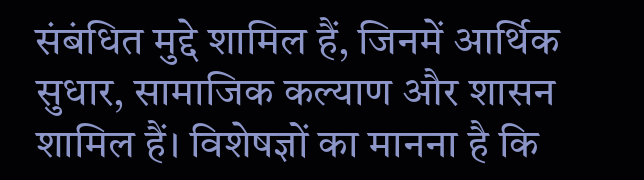संबंधित मुद्दे शामिल हैं, जिनमें आर्थिक सुधार, सामाजिक कल्याण और शासन शामिल हैं। विशेषज्ञों का मानना है कि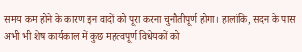समय कम होने के कारण इन वादों को पूरा करना चुनौतीपूर्ण होगा। हालांकि, सदन के पास अभी भी शेष कार्यकाल में कुछ महत्वपूर्ण विधेयकों को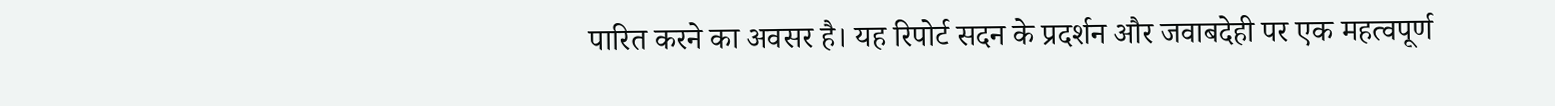पारित करने का अवसर है। यह रिपोर्ट सदन के प्रदर्शन और जवाबदेही पर एक महत्वपूर्ण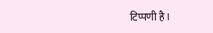टिप्पणी है।